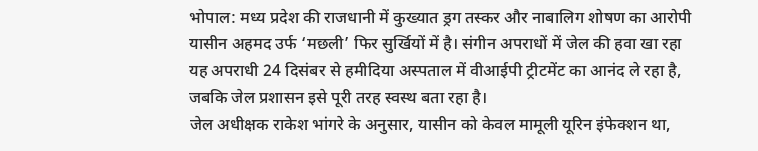भोपाल: मध्य प्रदेश की राजधानी में कुख्यात ड्रग तस्कर और नाबालिग शोषण का आरोपी यासीन अहमद उर्फ ‘मछली’ फिर सुर्खियों में है। संगीन अपराधों में जेल की हवा खा रहा यह अपराधी 24 दिसंबर से हमीदिया अस्पताल में वीआईपी ट्रीटमेंट का आनंद ले रहा है, जबकि जेल प्रशासन इसे पूरी तरह स्वस्थ बता रहा है।
जेल अधीक्षक राकेश भांगरे के अनुसार, यासीन को केवल मामूली यूरिन इंफेक्शन था,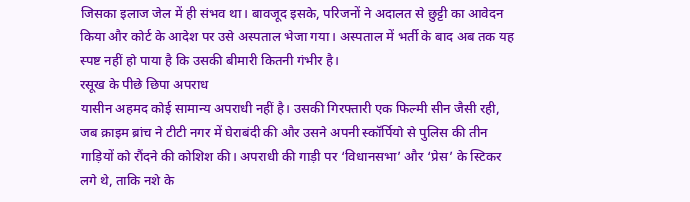जिसका इलाज जेल में ही संभव था। बावजूद इसके, परिजनों ने अदालत से छुट्टी का आवेदन किया और कोर्ट के आदेश पर उसे अस्पताल भेजा गया। अस्पताल में भर्ती के बाद अब तक यह स्पष्ट नहीं हो पाया है कि उसकी बीमारी कितनी गंभीर है।
रसूख के पीछे छिपा अपराध
यासीन अहमद कोई सामान्य अपराधी नहीं है। उसकी गिरफ्तारी एक फिल्मी सीन जैसी रही, जब क्राइम ब्रांच ने टीटी नगर में घेराबंदी की और उसने अपनी स्कॉर्पियो से पुलिस की तीन गाड़ियों को रौंदने की कोशिश की। अपराधी की गाड़ी पर ‘विधानसभा’ और ‘प्रेस’ के स्टिकर लगे थे, ताकि नशे के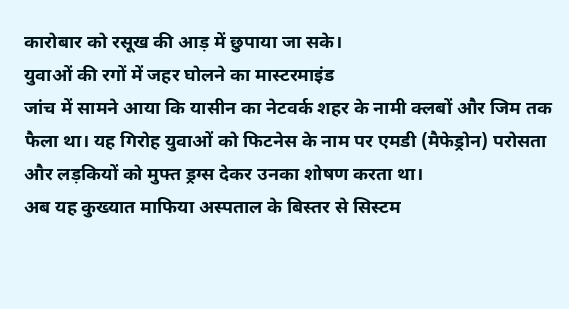कारोबार को रसूख की आड़ में छुपाया जा सके।
युवाओं की रगों में जहर घोलने का मास्टरमाइंड
जांच में सामने आया कि यासीन का नेटवर्क शहर के नामी क्लबों और जिम तक फैला था। यह गिरोह युवाओं को फिटनेस के नाम पर एमडी (मैफेड्रोन) परोसता और लड़कियों को मुफ्त ड्रग्स देकर उनका शोषण करता था।
अब यह कुख्यात माफिया अस्पताल के बिस्तर से सिस्टम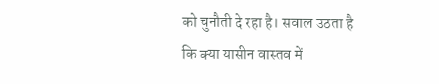को चुनौती दे रहा है। सवाल उठता है कि क्या यासीन वास्तव में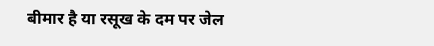बीमार है या रसूख के दम पर जेल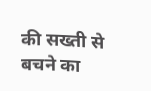की सख्ती से बचने का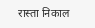रास्ता निकाल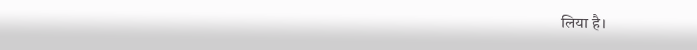लिया है।